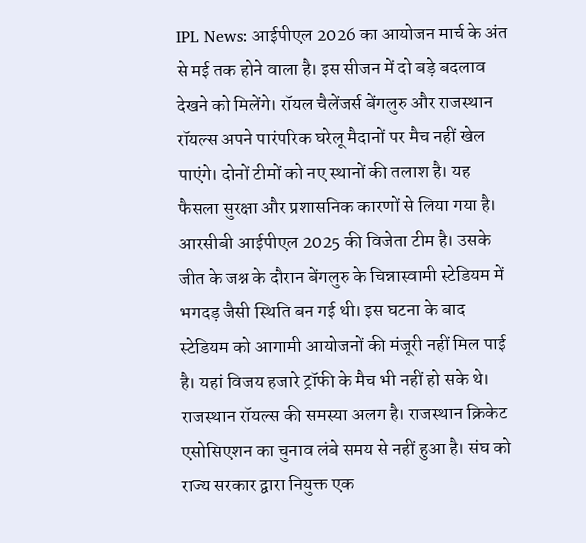IPL News: आईपीएल 2026 का आयोजन मार्च के अंत से मई तक होने वाला है। इस सीजन में दो बड़े बदलाव देखने को मिलेंगे। रॉयल चैलेंजर्स बेंगलुरु और राजस्थान रॉयल्स अपने पारंपरिक घरेलू मैदानों पर मैच नहीं खेल पाएंगे। दोनों टीमों को नए स्थानों की तलाश है। यह फैसला सुरक्षा और प्रशासनिक कारणों से लिया गया है।
आरसीबी आईपीएल 2025 की विजेता टीम है। उसके जीत के जश्न के दौरान बेंगलुरु के चिन्नास्वामी स्टेडियम में भगदड़ जैसी स्थिति बन गई थी। इस घटना के बाद स्टेडियम को आगामी आयोजनों की मंजूरी नहीं मिल पाई है। यहां विजय हजारे ट्रॉफी के मैच भी नहीं हो सके थे।
राजस्थान रॉयल्स की समस्या अलग है। राजस्थान क्रिकेट एसोसिएशन का चुनाव लंबे समय से नहीं हुआ है। संघ को राज्य सरकार द्वारा नियुक्त एक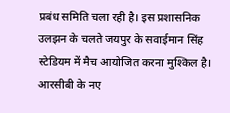प्रबंध समिति चला रही है। इस प्रशासनिक उलझन के चलते जयपुर के सवाईमान सिंह स्टेडियम में मैच आयोजित करना मुश्किल है।
आरसीबी के नए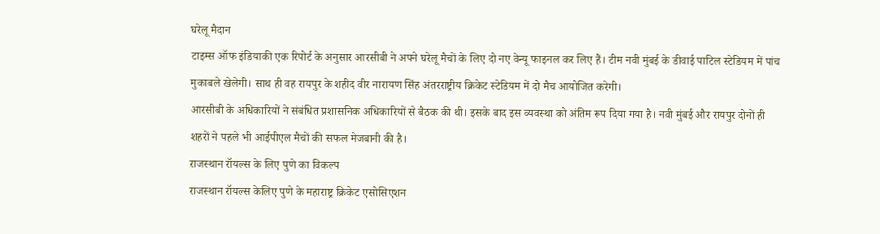घरेलू मैदान
टाइम्स ऑफ इंडियाकी एक रिपोर्ट के अनुसार आरसीबी ने अपने घरेलू मैचों के लिए दो नए वेन्यू फाइनल कर लिए हैं। टीम नवी मुंबई के डीवाई पाटिल स्टेडियम में पांच मुकाबले खेलेगी। साथ ही वह रायपुर के शहीद वीर नारायण सिंह अंतरराष्ट्रीय क्रिकेट स्टेडियम में दो मैच आयोजित करेगी।
आरसीबी के अधिकारियों ने संबंधित प्रशासनिक अधिकारियों से बैठक की थी। इसके बाद इस व्यवस्था को अंतिम रूप दिया गया है। नवी मुंबई और रायपुर दोनों ही शहरों ने पहले भी आईपीएल मैचों की सफल मेजबानी की है।
राजस्थान रॉयल्स के लिए पुणे का विकल्प
राजस्थान रॉयल्स केलिए पुणे के महाराष्ट्र क्रिकेट एसोसिएशन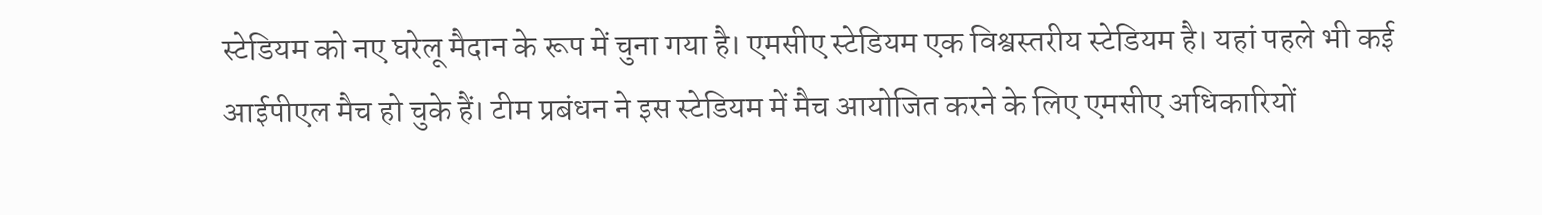स्टेडियम को नए घरेलू मैदान के रूप में चुना गया है। एमसीए स्टेडियम एक विश्वस्तरीय स्टेडियम है। यहां पहले भी कई आईपीएल मैच हो चुके हैं। टीम प्रबंधन ने इस स्टेडियम में मैच आयोजित करने के लिए एमसीए अधिकारियों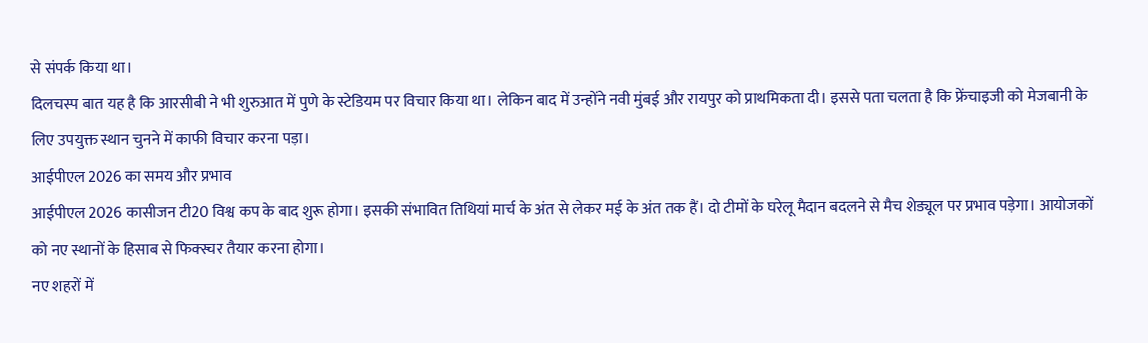से संपर्क किया था।
दिलचस्प बात यह है कि आरसीबी ने भी शुरुआत में पुणे के स्टेडियम पर विचार किया था। लेकिन बाद में उन्होंने नवी मुंबई और रायपुर को प्राथमिकता दी। इससे पता चलता है कि फ्रेंचाइजी को मेजबानी के लिए उपयुक्त स्थान चुनने में काफी विचार करना पड़ा।
आईपीएल 2026 का समय और प्रभाव
आईपीएल 2026 कासीजन टी20 विश्व कप के बाद शुरू होगा। इसकी संभावित तिथियां मार्च के अंत से लेकर मई के अंत तक हैं। दो टीमों के घरेलू मैदान बदलने से मैच शेड्यूल पर प्रभाव पड़ेगा। आयोजकों को नए स्थानों के हिसाब से फिक्स्चर तैयार करना होगा।
नए शहरों में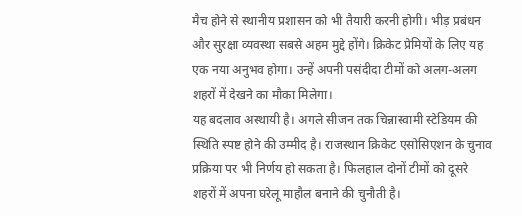मैच होने से स्थानीय प्रशासन को भी तैयारी करनी होगी। भीड़ प्रबंधन और सुरक्षा व्यवस्था सबसे अहम मुद्दे होंगे। क्रिकेट प्रेमियों के लिए यह एक नया अनुभव होगा। उन्हें अपनी पसंदीदा टीमों को अलग-अलग शहरों में देखने का मौका मिलेगा।
यह बदलाव अस्थायी है। अगले सीजन तक चिन्नास्वामी स्टेडियम की स्थिति स्पष्ट होने की उम्मीद है। राजस्थान क्रिकेट एसोसिएशन के चुनाव प्रक्रिया पर भी निर्णय हो सकता है। फिलहाल दोनों टीमों को दूसरे शहरों में अपना घरेलू माहौल बनाने की चुनौती है।